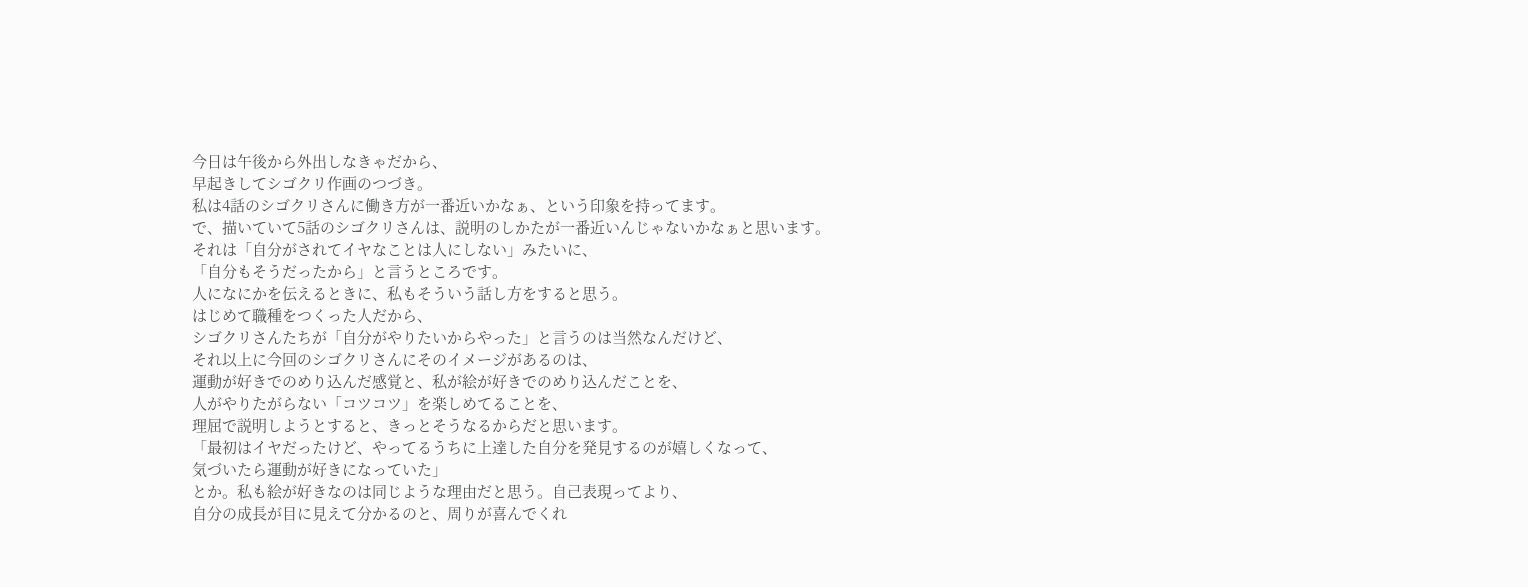今日は午後から外出しなきゃだから、
早起きしてシゴクリ作画のつづき。
私は4話のシゴクリさんに働き方が一番近いかなぁ、という印象を持ってます。
で、描いていて5話のシゴクリさんは、説明のしかたが一番近いんじゃないかなぁと思います。
それは「自分がされてイヤなことは人にしない」みたいに、
「自分もそうだったから」と言うところです。
人になにかを伝えるときに、私もそういう話し方をすると思う。
はじめて職種をつくった人だから、
シゴクリさんたちが「自分がやりたいからやった」と言うのは当然なんだけど、
それ以上に今回のシゴクリさんにそのイメージがあるのは、
運動が好きでのめり込んだ感覚と、私が絵が好きでのめり込んだことを、
人がやりたがらない「コツコツ」を楽しめてることを、
理屈で説明しようとすると、きっとそうなるからだと思います。
「最初はイヤだったけど、やってるうちに上達した自分を発見するのが嬉しくなって、
気づいたら運動が好きになっていた」
とか。私も絵が好きなのは同じような理由だと思う。自己表現ってより、
自分の成長が目に見えて分かるのと、周りが喜んでくれ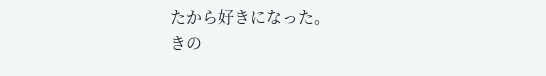たから好きになった。
きの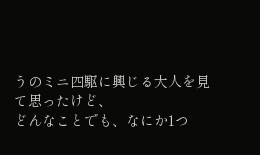うのミニ四駆に興じる大人を見て思ったけど、
どんなことでも、なにか1つ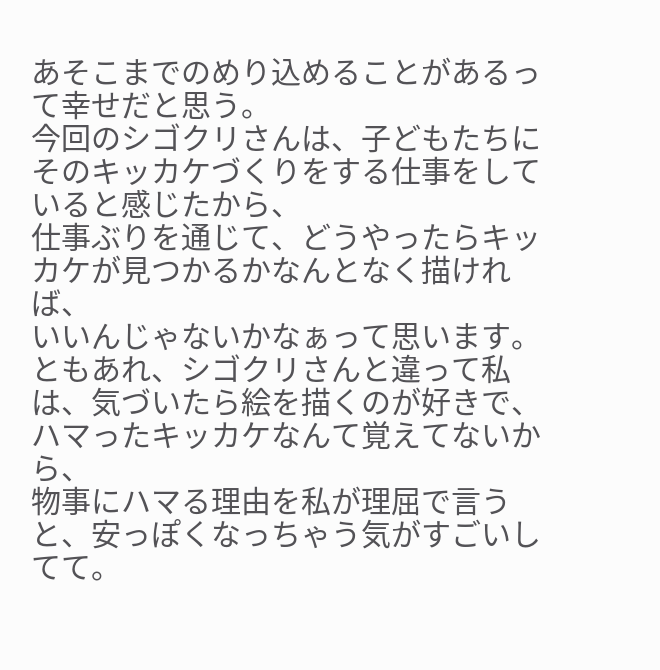あそこまでのめり込めることがあるって幸せだと思う。
今回のシゴクリさんは、子どもたちにそのキッカケづくりをする仕事をしていると感じたから、
仕事ぶりを通じて、どうやったらキッカケが見つかるかなんとなく描ければ、
いいんじゃないかなぁって思います。
ともあれ、シゴクリさんと違って私は、気づいたら絵を描くのが好きで、
ハマったキッカケなんて覚えてないから、
物事にハマる理由を私が理屈で言うと、安っぽくなっちゃう気がすごいしてて。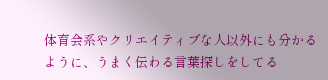体育会系やクリエイティブな人以外にも分かるように、うまく伝わる言葉探しをしてる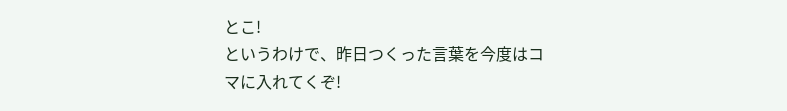とこ!
というわけで、昨日つくった言葉を今度はコマに入れてくぞ!